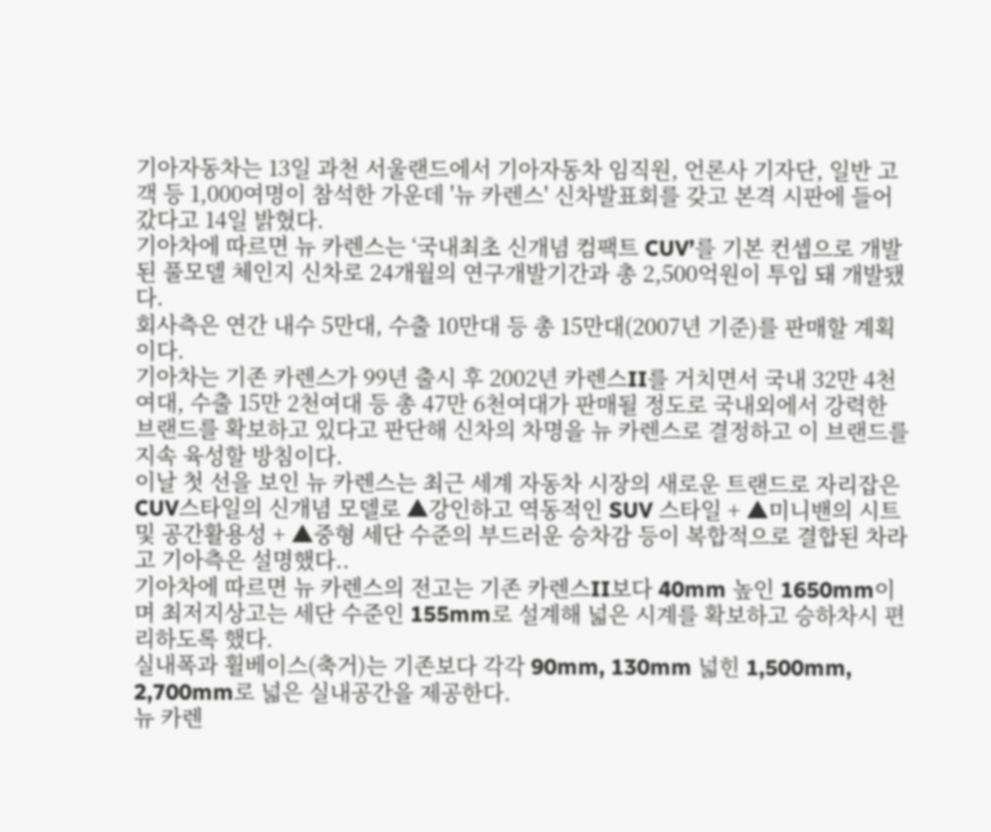기아자동차는 13일 과천 서울랜드에서 기아자동차 임직원, 언론사 기자단, 일반 고객 등 1,000여명이 참석한 가운데 '뉴 카렌스' 신차발표회를 갖고 본격 시판에 들어갔다고 14일 밝혔다.
기아차에 따르면 뉴 카렌스는 ‘국내최초 신개념 컴팩트 CUV’를 기본 컨셉으로 개발된 풀모델 체인지 신차로 24개월의 연구개발기간과 총 2,500억원이 투입 돼 개발됐다.
회사측은 연간 내수 5만대, 수출 10만대 등 총 15만대(2007년 기준)를 판매할 계획이다.
기아차는 기존 카렌스가 99년 출시 후 2002년 카렌스II를 거치면서 국내 32만 4천여대, 수출 15만 2천여대 등 총 47만 6천여대가 판매될 정도로 국내외에서 강력한 브랜드를 확보하고 있다고 판단해 신차의 차명을 뉴 카렌스로 결정하고 이 브랜드를 지속 육성할 방침이다.
이날 첫 선을 보인 뉴 카렌스는 최근 세계 자동차 시장의 새로운 트랜드로 자리잡은 CUV스타일의 신개념 모델로 ▲강인하고 역동적인 SUV 스타일 + ▲미니밴의 시트 및 공간활용성 + ▲중형 세단 수준의 부드러운 승차감 등이 복합적으로 결합된 차라고 기아측은 설명했다..
기아차에 따르면 뉴 카렌스의 전고는 기존 카렌스II보다 40mm 높인 1650mm이며 최저지상고는 세단 수준인 155mm로 설계해 넓은 시계를 확보하고 승하차시 편리하도록 했다.
실내폭과 휠베이스(축거)는 기존보다 각각 90mm, 130mm 넓힌 1,500mm, 2,700mm로 넓은 실내공간을 제공한다.
뉴 카렌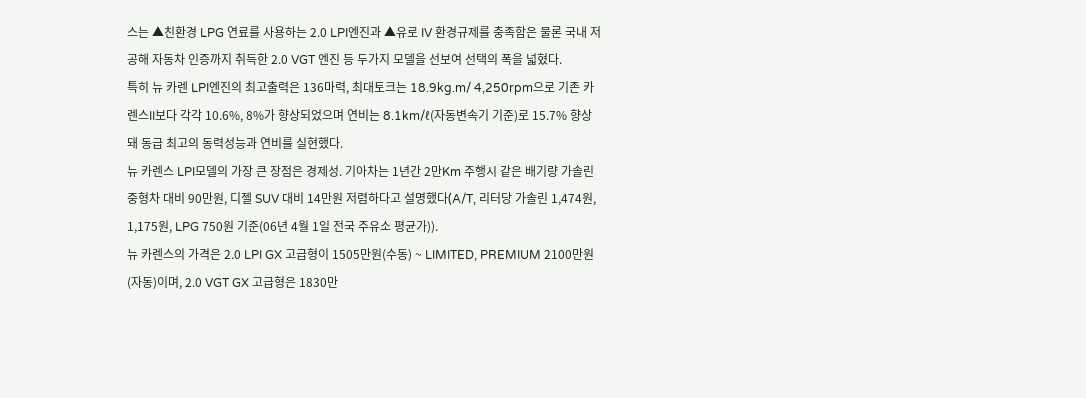스는 ▲친환경 LPG 연료를 사용하는 2.0 LPI엔진과 ▲유로 IV 환경규제를 충족함은 물론 국내 저공해 자동차 인증까지 취득한 2.0 VGT 엔진 등 두가지 모델을 선보여 선택의 폭을 넓혔다.
특히 뉴 카렌 LPI엔진의 최고출력은 136마력, 최대토크는 18.9kg.m/ 4,250rpm으로 기존 카렌스II보다 각각 10.6%, 8%가 향상되었으며 연비는 8.1km/ℓ(자동변속기 기준)로 15.7% 향상돼 동급 최고의 동력성능과 연비를 실현했다.
뉴 카렌스 LPI모델의 가장 큰 장점은 경제성. 기아차는 1년간 2만Km 주행시 같은 배기량 가솔린 중형차 대비 90만원, 디젤 SUV 대비 14만원 저렴하다고 설명했다(A/T, 리터당 가솔린 1,474원, 1,175원, LPG 750원 기준(06년 4월 1일 전국 주유소 평균가)).
뉴 카렌스의 가격은 2.0 LPI GX 고급형이 1505만원(수동) ~ LIMITED, PREMIUM 2100만원(자동)이며, 2.0 VGT GX 고급형은 1830만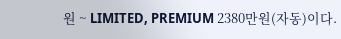원 ~ LIMITED, PREMIUM 2380만원(자동)이다.